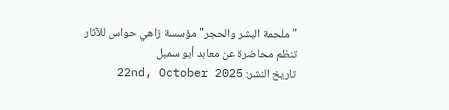"ملحمة البشر والحجر" مؤسسة زاهي حواس للآثار تنظم محاضرة عن معابد أبو سمبل
تاريخ النشر: 22nd, October 2025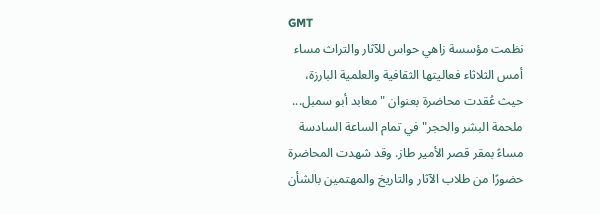GMT
نظمت مؤسسة زاهي حواس للآثار والتراث مساء أمس الثلاثاء فعاليتها الثقافية والعلمية البارزة، حيث عُقدت محاضرة بعنوان "معابد أبو سمبل... ملحمة البشر والحجر" في تمام الساعة السادسة مساءً بمقر قصر الأمير طاز. وقد شهدت المحاضرة حضورًا من طلاب الآثار والتاريخ والمهتمين بالشأن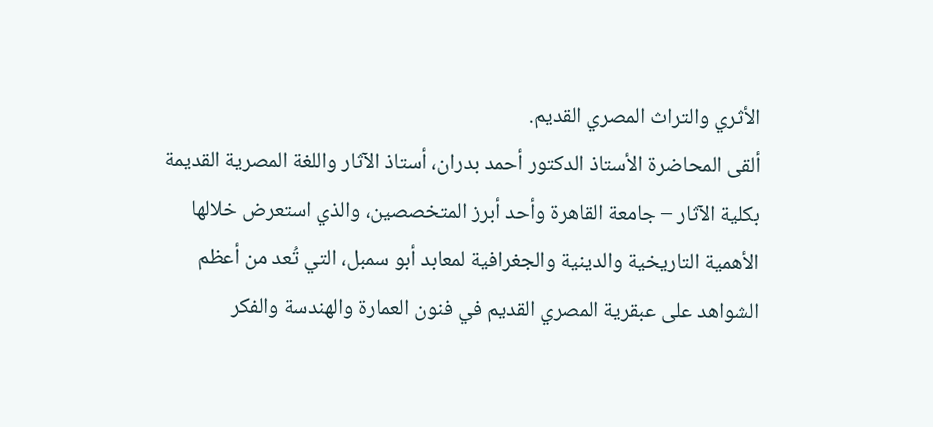الأثري والتراث المصري القديم.
ألقى المحاضرة الأستاذ الدكتور أحمد بدران، أستاذ الآثار واللغة المصرية القديمة بكلية الآثار – جامعة القاهرة وأحد أبرز المتخصصين، والذي استعرض خلالها الأهمية التاريخية والدينية والجغرافية لمعابد أبو سمبل، التي تُعد من أعظم الشواهد على عبقرية المصري القديم في فنون العمارة والهندسة والفكر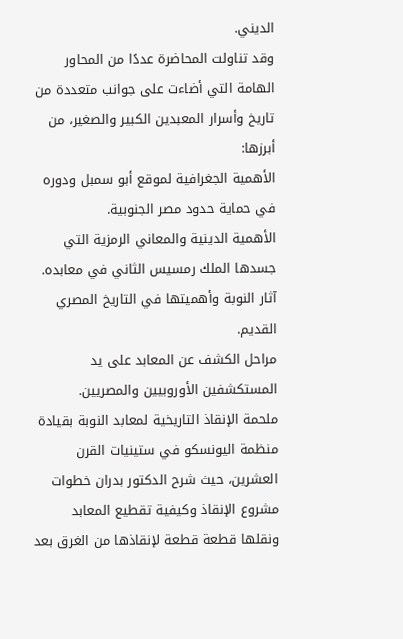الديني.
وقد تناولت المحاضرة عددًا من المحاور الهامة التي أضاءت على جوانب متعددة من تاريخ وأسرار المعبدين الكبير والصغير، من أبرزها:
الأهمية الجغرافية لموقع أبو سمبل ودوره في حماية حدود مصر الجنوبية.
الأهمية الدينية والمعاني الرمزية التي جسدها الملك رمسيس الثاني في معابده.
آثار النوبة وأهميتها في التاريخ المصري القديم.
مراحل الكشف عن المعابد على يد المستكشفين الأوروبيين والمصريين.
ملحمة الإنقاذ التاريخية لمعابد النوبة بقيادة منظمة اليونسكو في ستينيات القرن العشرين، حيث شرح الدكتور بدران خطوات مشروع الإنقاذ وكيفية تقطيع المعابد ونقلها قطعة قطعة لإنقاذها من الغرق بعد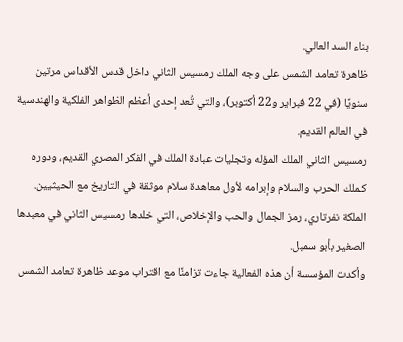بناء السد العالي.
ظاهرة تعامد الشمس على وجه الملك رمسيس الثاني داخل قدس الأقداس مرتين سنويًا (في 22 فبراير و22 أكتوبر)، والتي تُعد إحدى أعظم الظواهر الفلكية والهندسية في العالم القديم.
رمسيس الثاني الملك المؤله وتجليات عبادة الملك في الفكر المصري القديم، ودوره كـملك الحرب والسلام وإبرامه لأول معاهدة سلام موثقة في التاريخ مع الحيثيين.
الملكة نفرتاري، رمز الجمال والحب والإخلاص، التي خلدها رمسيس الثاني في معبدها الصغير بأبو سمبل.
وأكدت المؤسسة أن هذه الفعالية جاءت تزامنًا مع اقتراب موعد ظاهرة تعامد الشمس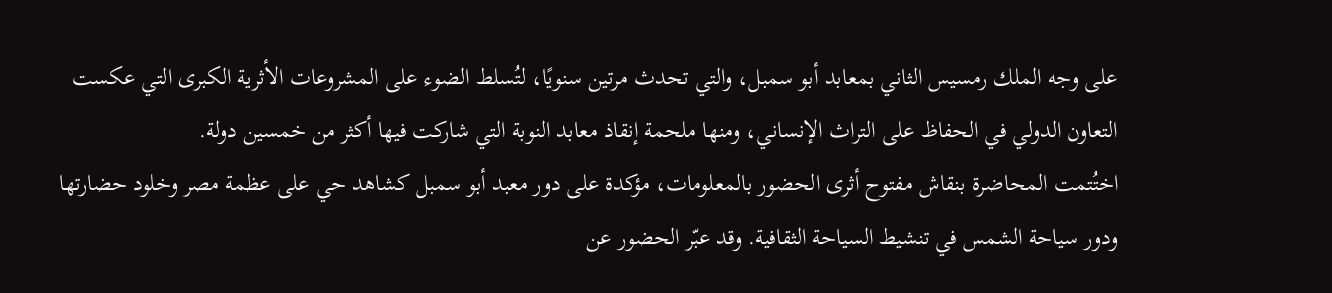على وجه الملك رمسيس الثاني بمعابد أبو سمبل، والتي تحدث مرتين سنويًا، لتُسلط الضوء على المشروعات الأثرية الكبرى التي عكست التعاون الدولي في الحفاظ على التراث الإنساني، ومنها ملحمة إنقاذ معابد النوبة التي شاركت فيها أكثر من خمسين دولة.
اختُتمت المحاضرة بنقاش مفتوح أثرى الحضور بالمعلومات، مؤكدة على دور معبد أبو سمبل كشاهد حي على عظمة مصر وخلود حضارتها ودور سياحة الشمس في تنشيط السياحة الثقافية. وقد عبّر الحضور عن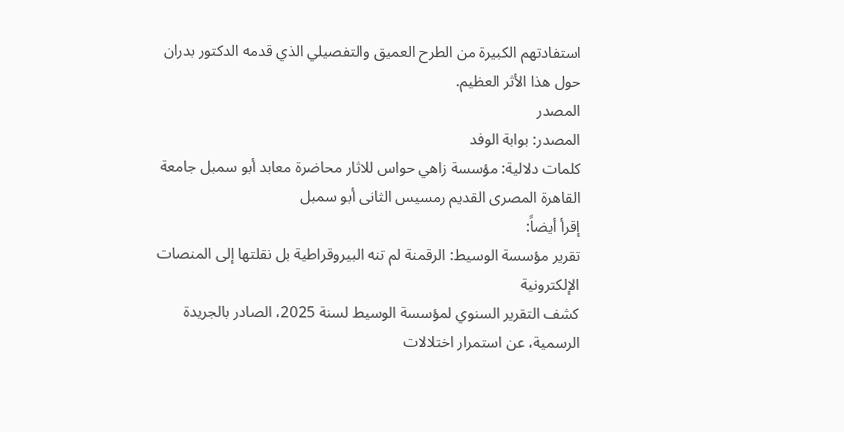استفادتهم الكبيرة من الطرح العميق والتفصيلي الذي قدمه الدكتور بدران حول هذا الأثر العظيم.
المصدر
المصدر: بوابة الوفد
كلمات دلالية: مؤسسة زاهي حواس للاثار محاضرة معابد أبو سمبل جامعة القاهرة المصری القدیم رمسیس الثانی أبو سمبل
إقرأ أيضاً:
تقرير مؤسسة الوسيط: الرقمنة لم تنه البيروقراطية بل نقلتها إلى المنصات الإلكترونية
كشف التقرير السنوي لمؤسسة الوسيط لسنة 2025، الصادر بالجريدة الرسمية، عن استمرار اختلالات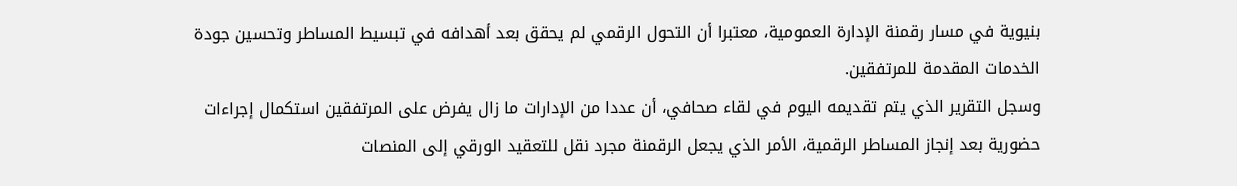بنيوية في مسار رقمنة الإدارة العمومية، معتبرا أن التحول الرقمي لم يحقق بعد أهدافه في تبسيط المساطر وتحسين جودة الخدمات المقدمة للمرتفقين.
وسجل التقرير الذي يتم تقديمه اليوم في لقاء صحافي، أن عددا من الإدارات ما زال يفرض على المرتفقين استكمال إجراءات حضورية بعد إنجاز المساطر الرقمية، الأمر الذي يجعل الرقمنة مجرد نقل للتعقيد الورقي إلى المنصات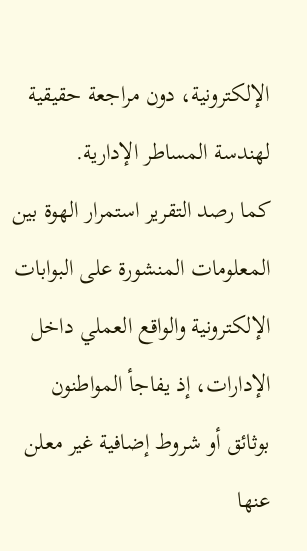الإلكترونية، دون مراجعة حقيقية لهندسة المساطر الإدارية.
كما رصد التقرير استمرار الهوة بين المعلومات المنشورة على البوابات الإلكترونية والواقع العملي داخل الإدارات، إذ يفاجأ المواطنون بوثائق أو شروط إضافية غير معلن عنها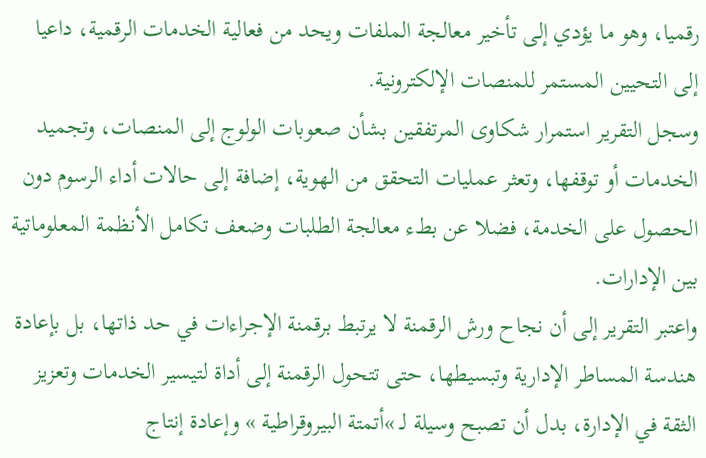رقميا، وهو ما يؤدي إلى تأخير معالجة الملفات ويحد من فعالية الخدمات الرقمية، داعيا إلى التحيين المستمر للمنصات الإلكترونية.
وسجل التقرير استمرار شكاوى المرتفقين بشأن صعوبات الولوج إلى المنصات، وتجميد الخدمات أو توقفها، وتعثر عمليات التحقق من الهوية، إضافة إلى حالات أداء الرسوم دون الحصول على الخدمة، فضلا عن بطء معالجة الطلبات وضعف تكامل الأنظمة المعلوماتية بين الإدارات.
واعتبر التقرير إلى أن نجاح ورش الرقمنة لا يرتبط برقمنة الإجراءات في حد ذاتها، بل بإعادة هندسة المساطر الإدارية وتبسيطها، حتى تتحول الرقمنة إلى أداة لتيسير الخدمات وتعزيز الثقة في الإدارة، بدل أن تصبح وسيلة لـ »أتمتة البيروقراطية » وإعادة إنتاج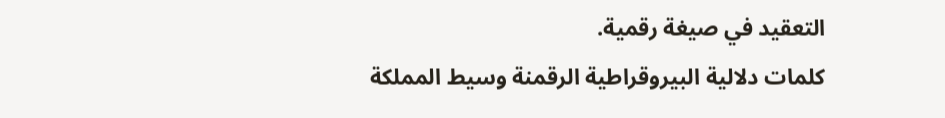التعقيد في صيغة رقمية.
كلمات دلالية البيروقراطية الرقمنة وسيط المملكة